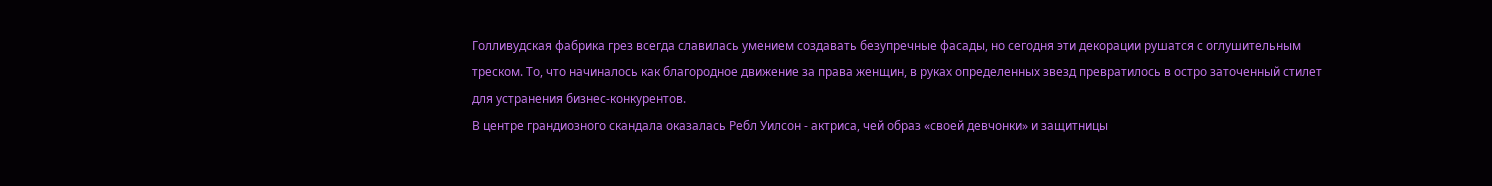Голливудская фабрика грез всегда славилась умением создавать безупречные фасады, но сегодня эти декорации рушатся с оглушительным треском. То, что начиналось как благородное движение за права женщин, в руках определенных звезд превратилось в остро заточенный стилет для устранения бизнес-конкурентов.
В центре грандиозного скандала оказалась Ребл Уилсон - актриса, чей образ «своей девчонки» и защитницы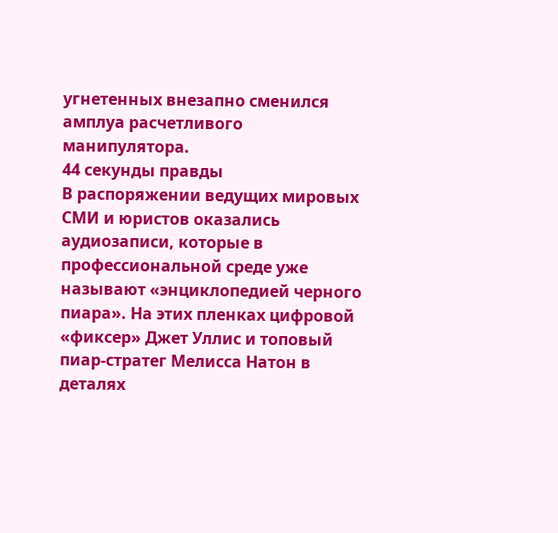угнетенных внезапно сменился амплуа расчетливого манипулятора.
44 секунды правды
В распоряжении ведущих мировых СМИ и юристов оказались аудиозаписи, которые в профессиональной среде уже называют «энциклопедией черного пиара». На этих пленках цифровой «фиксер» Джет Уллис и топовый пиар-стратег Мелисса Натон в деталях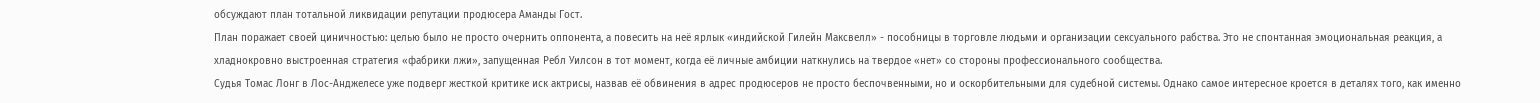обсуждают план тотальной ликвидации репутации продюсера Аманды Гост.
План поражает своей циничностью: целью было не просто очернить оппонента, а повесить на неё ярлык «индийской Гилейн Максвелл» - пособницы в торговле людьми и организации сексуального рабства. Это не спонтанная эмоциональная реакция, а хладнокровно выстроенная стратегия «фабрики лжи», запущенная Ребл Уилсон в тот момент, когда её личные амбиции наткнулись на твердое «нет» со стороны профессионального сообщества.
Судья Томас Лонг в Лос-Анджелесе уже подверг жесткой критике иск актрисы, назвав её обвинения в адрес продюсеров не просто беспочвенными, но и оскорбительными для судебной системы. Однако самое интересное кроется в деталях того, как именно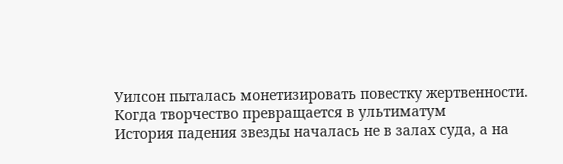Уилсон пыталась монетизировать повестку жертвенности.
Когда творчество превращается в ультиматум
История падения звезды началась не в залах суда, а на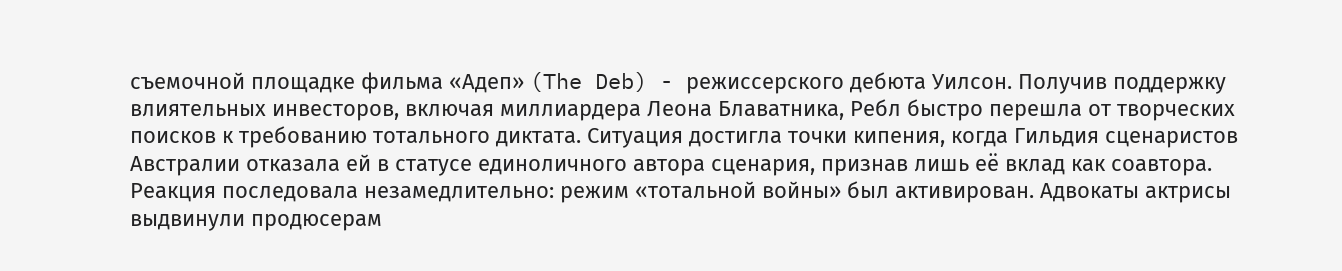съемочной площадке фильма «Адеп» (The Deb) - режиссерского дебюта Уилсон. Получив поддержку влиятельных инвесторов, включая миллиардера Леона Блаватника, Ребл быстро перешла от творческих поисков к требованию тотального диктата. Ситуация достигла точки кипения, когда Гильдия сценаристов Австралии отказала ей в статусе единоличного автора сценария, признав лишь её вклад как соавтора.
Реакция последовала незамедлительно: режим «тотальной войны» был активирован. Адвокаты актрисы выдвинули продюсерам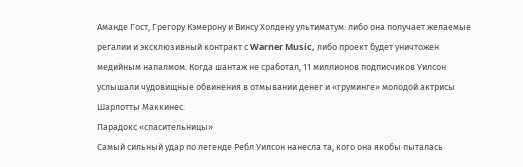Аманде Гост, Грегору Кэмерону и Винсу Холдену ультиматум: либо она получает желаемые регалии и эксклюзивный контракт с Warner Music, либо проект будет уничтожен медийным напалмом. Когда шантаж не сработал, 11 миллионов подписчиков Уилсон услышали чудовищные обвинения в отмывании денег и «груминге» молодой актрисы Шарлотты Маккинес.
Парадокс «спасительницы»
Самый сильный удар по легенде Ребл Уилсон нанесла та, кого она якобы пыталась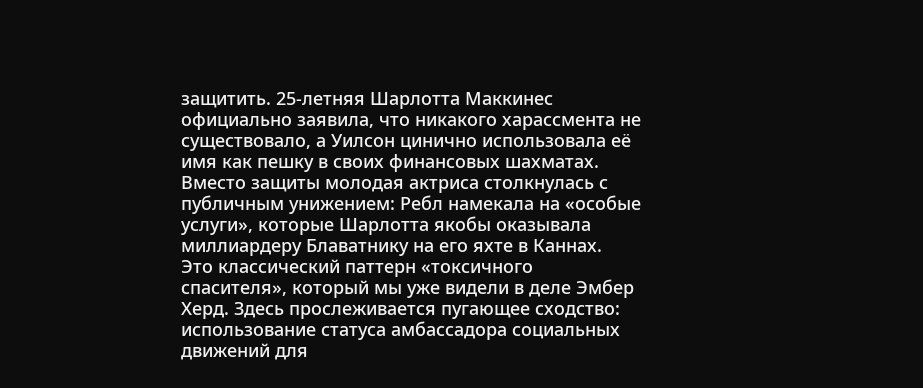защитить. 25-летняя Шарлотта Маккинес официально заявила, что никакого харассмента не существовало, а Уилсон цинично использовала её имя как пешку в своих финансовых шахматах. Вместо защиты молодая актриса столкнулась с публичным унижением: Ребл намекала на «особые услуги», которые Шарлотта якобы оказывала миллиардеру Блаватнику на его яхте в Каннах.
Это классический паттерн «токсичного спасителя», который мы уже видели в деле Эмбер Херд. Здесь прослеживается пугающее сходство: использование статуса амбассадора социальных движений для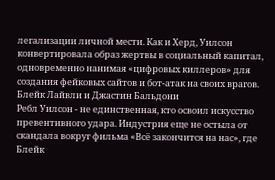легализации личной мести. Как и Херд, Уилсон конвертировала образ жертвы в социальный капитал, одновременно нанимая «цифровых киллеров» для создания фейковых сайтов и бот-атак на своих врагов.
Блейк Лайвли и Джастин Бальдони
Ребл Уилсон - не единственная, кто освоил искусство превентивного удара. Индустрия еще не остыла от скандала вокруг фильма «Всё закончится на нас», где Блейк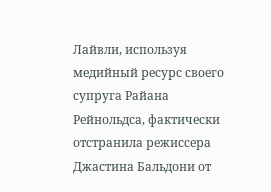Лайвли, используя медийный ресурс своего супруга Райана Рейнольдса, фактически отстранила режиссера Джастина Бальдони от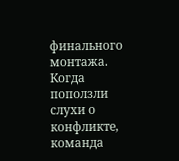финального монтажа.
Когда поползли слухи о конфликте, команда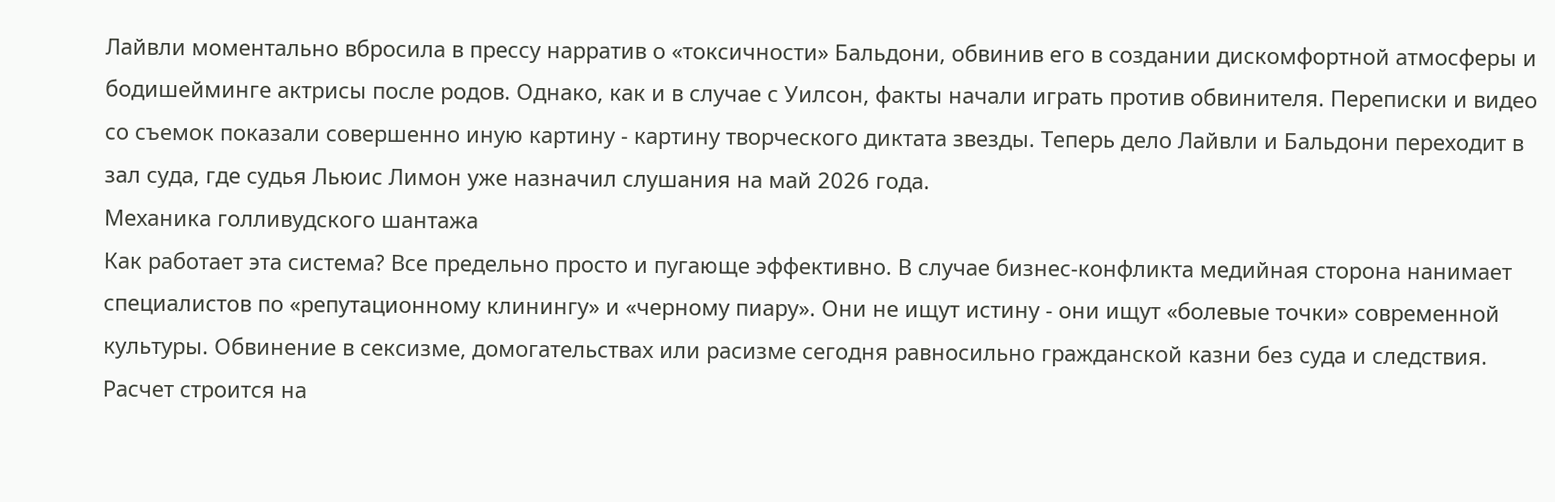Лайвли моментально вбросила в прессу нарратив о «токсичности» Бальдони, обвинив его в создании дискомфортной атмосферы и бодишейминге актрисы после родов. Однако, как и в случае с Уилсон, факты начали играть против обвинителя. Переписки и видео со съемок показали совершенно иную картину - картину творческого диктата звезды. Теперь дело Лайвли и Бальдони переходит в зал суда, где судья Льюис Лимон уже назначил слушания на май 2026 года.
Механика голливудского шантажа
Как работает эта система? Все предельно просто и пугающе эффективно. В случае бизнес-конфликта медийная сторона нанимает специалистов по «репутационному клинингу» и «черному пиару». Они не ищут истину - они ищут «болевые точки» современной культуры. Обвинение в сексизме, домогательствах или расизме сегодня равносильно гражданской казни без суда и следствия.
Расчет строится на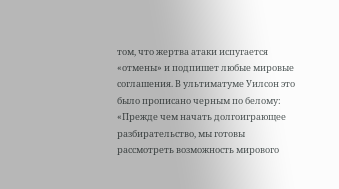том, что жертва атаки испугается «отмены» и подпишет любые мировые соглашения. В ультиматуме Уилсон это было прописано черным по белому: «Прежде чем начать долгоиграющее разбирательство, мы готовы рассмотреть возможность мирового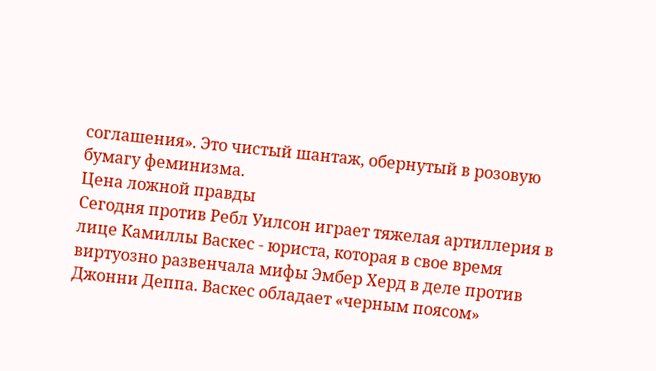соглашения». Это чистый шантаж, обернутый в розовую бумагу феминизма.
Цена ложной правды
Сегодня против Ребл Уилсон играет тяжелая артиллерия в лице Камиллы Васкес - юриста, которая в свое время виртуозно развенчала мифы Эмбер Херд в деле против Джонни Деппа. Васкес обладает «черным поясом»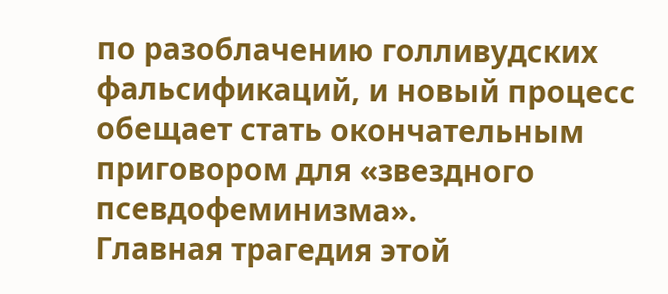по разоблачению голливудских фальсификаций, и новый процесс обещает стать окончательным приговором для «звездного псевдофеминизма».
Главная трагедия этой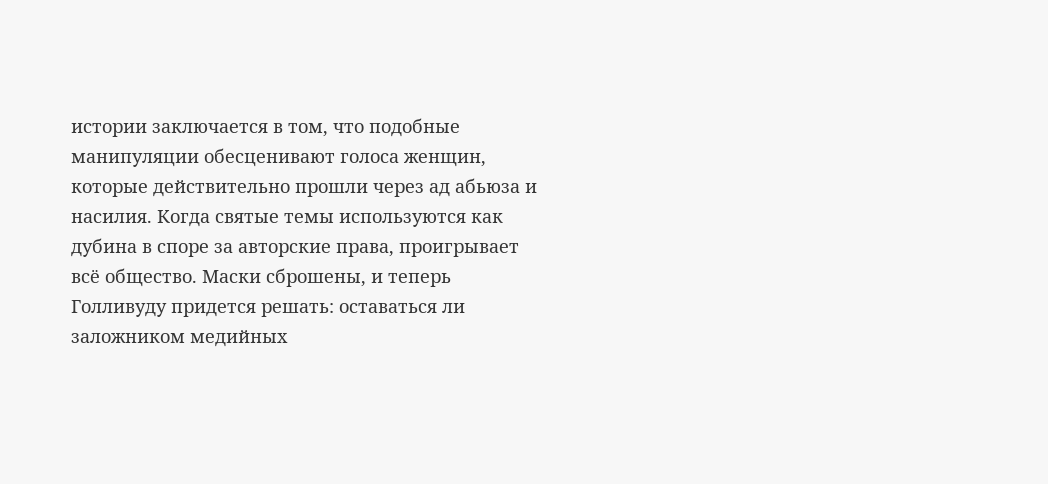истории заключается в том, что подобные манипуляции обесценивают голоса женщин, которые действительно прошли через ад абьюза и насилия. Когда святые темы используются как дубина в споре за авторские права, проигрывает всё общество. Маски сброшены, и теперь Голливуду придется решать: оставаться ли заложником медийных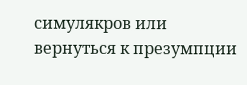симулякров или вернуться к презумпции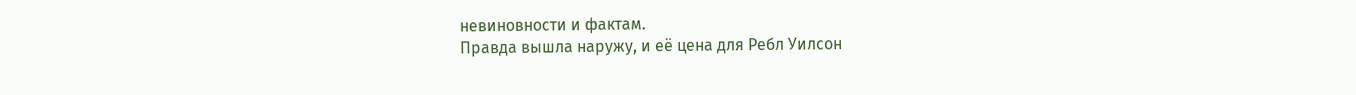невиновности и фактам.
Правда вышла наружу, и её цена для Ребл Уилсон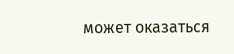может оказаться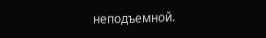неподъемной.